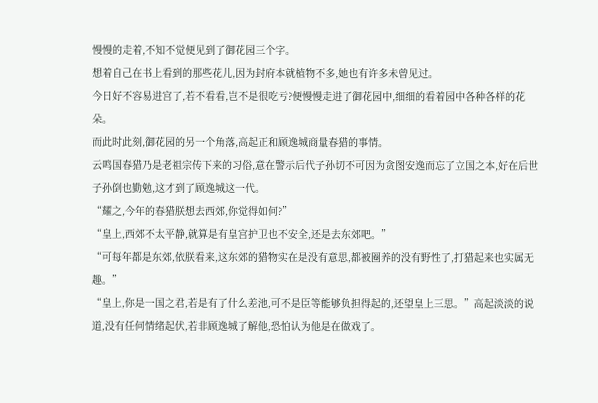慢慢的走着,不知不觉便见到了御花园三个字。
想着自己在书上看到的那些花儿,因为封府本就植物不多,她也有许多未曾见过。
今日好不容易进宫了,若不看看,岂不是很吃亏?便慢慢走进了御花园中,细细的看着园中各种各样的花朵。
而此时此刻,御花园的另一个角落,高起正和顾逸城商量春猎的事情。
云鸣国春猎乃是老祖宗传下来的习俗,意在警示后代子孙切不可因为贪图安逸而忘了立国之本,好在后世子孙倒也勤勉,这才到了顾逸城这一代。
“耀之,今年的春猎朕想去西郊,你觉得如何?”
“皇上,西郊不太平静,就算是有皇宫护卫也不安全,还是去东郊吧。”
“可每年都是东郊,依朕看来,这东郊的猎物实在是没有意思,都被圈养的没有野性了,打猎起来也实属无趣。”
“皇上,你是一国之君,若是有了什么差池,可不是臣等能够负担得起的,还望皇上三思。”高起淡淡的说道,没有任何情绪起伏,若非顾逸城了解他,恐怕认为他是在做戏了。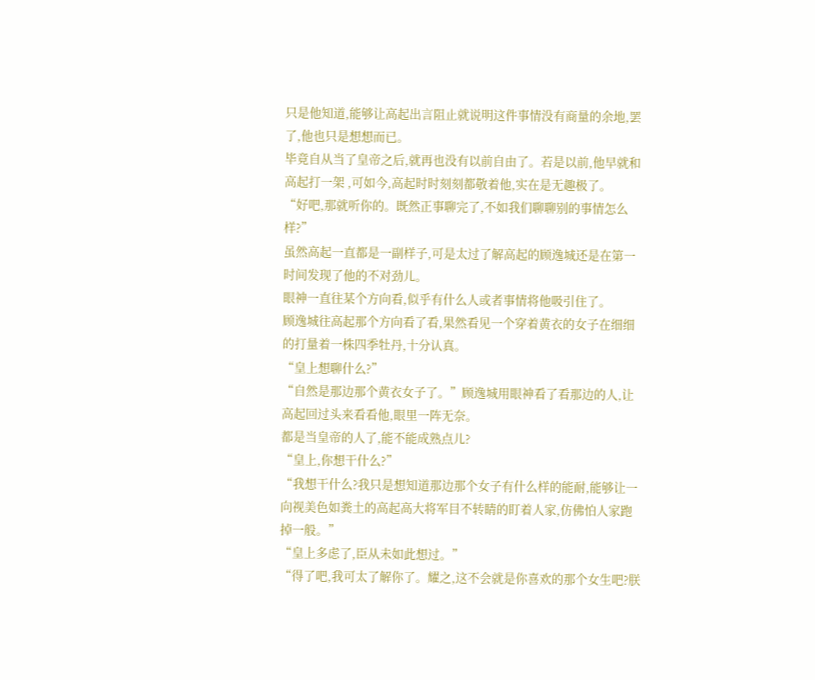只是他知道,能够让高起出言阻止就说明这件事情没有商量的余地,罢了,他也只是想想而已。
毕竟自从当了皇帝之后,就再也没有以前自由了。若是以前,他早就和高起打一架 ,可如今,高起时时刻刻都敬着他,实在是无趣极了。
“好吧,那就听你的。既然正事聊完了,不如我们聊聊别的事情怎么样?”
虽然高起一直都是一副样子,可是太过了解高起的顾逸城还是在第一时间发现了他的不对劲儿。
眼神一直往某个方向看,似乎有什么人或者事情将他吸引住了。
顾逸城往高起那个方向看了看,果然看见一个穿着黄衣的女子在细细的打量着一株四季牡丹,十分认真。
“皇上想聊什么?”
“自然是那边那个黄衣女子了。”顾逸城用眼神看了看那边的人,让高起回过头来看看他,眼里一阵无奈。
都是当皇帝的人了,能不能成熟点儿?
“皇上,你想干什么?”
“我想干什么?我只是想知道那边那个女子有什么样的能耐,能够让一向视美色如粪土的高起高大将军目不转睛的盯着人家,仿佛怕人家跑掉一般。”
“皇上多虑了,臣从未如此想过。”
“得了吧,我可太了解你了。耀之,这不会就是你喜欢的那个女生吧?朕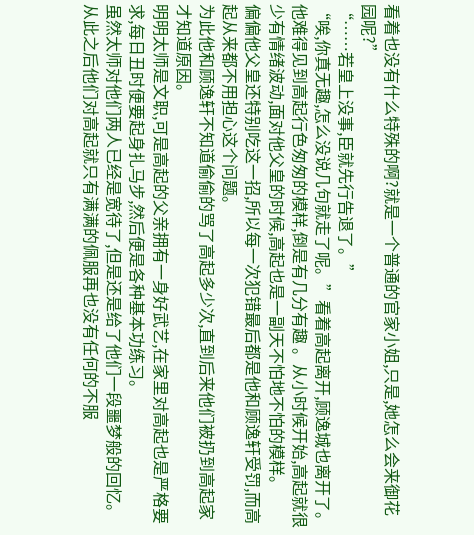看着也没有什么特殊的啊?就是一个普通的官家小姐,只是,她怎么会来御花园呢?”
“……若皇上没事,臣就先行告退了。”
“唉,你真无趣,怎么没说几句就走了呢。”看着高起离开,顾逸城也离开了。
他难得见到高起行色匆匆的模样,倒是有几分有趣 。从小时候开始,高起就很少有情绪波动,面对他父皇的时候,高起也是一副天不怕地不怕的模样。
偏偏他父皇还特别吃这一招,所以每一次犯错最后都是他和顾逸轩受罚,而高起从来都不用担心这个问题。
为此他和顾逸轩不知道偷偷的骂了高起多少次,直到后来他们被扔到高起家才知道原因。
明明太师是文职,可是高起的父亲拥有一身好武艺,在家里对高起也是严格要求,每日丑时便要起身扎马步,然后便是各种基本功练习。
虽然太师对他们两人已经是宽待了,但是还是给了他们一段噩梦般的回忆。
从此之后他们对高起就只有满满的佩服再也没有任何的不服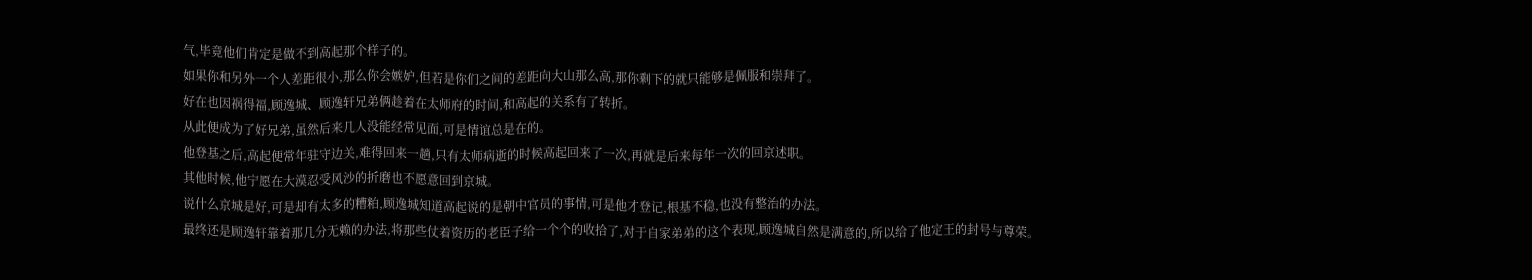气,毕竟他们肯定是做不到高起那个样子的。
如果你和另外一个人差距很小,那么你会嫉妒,但若是你们之间的差距向大山那么高,那你剩下的就只能够是佩服和崇拜了。
好在也因祸得福,顾逸城、顾逸轩兄弟俩趁着在太师府的时间,和高起的关系有了转折。
从此便成为了好兄弟,虽然后来几人没能经常见面,可是情谊总是在的。
他登基之后,高起便常年驻守边关,难得回来一趟,只有太师病逝的时候高起回来了一次,再就是后来每年一次的回京述职。
其他时候,他宁愿在大漠忍受风沙的折磨也不愿意回到京城。
说什么京城是好,可是却有太多的糟粕,顾逸城知道高起说的是朝中官员的事情,可是他才登记,根基不稳,也没有整治的办法。
最终还是顾逸轩靠着那几分无赖的办法,将那些仗着资历的老臣子给一个个的收拾了,对于自家弟弟的这个表现,顾逸城自然是满意的,所以给了他定王的封号与尊荣。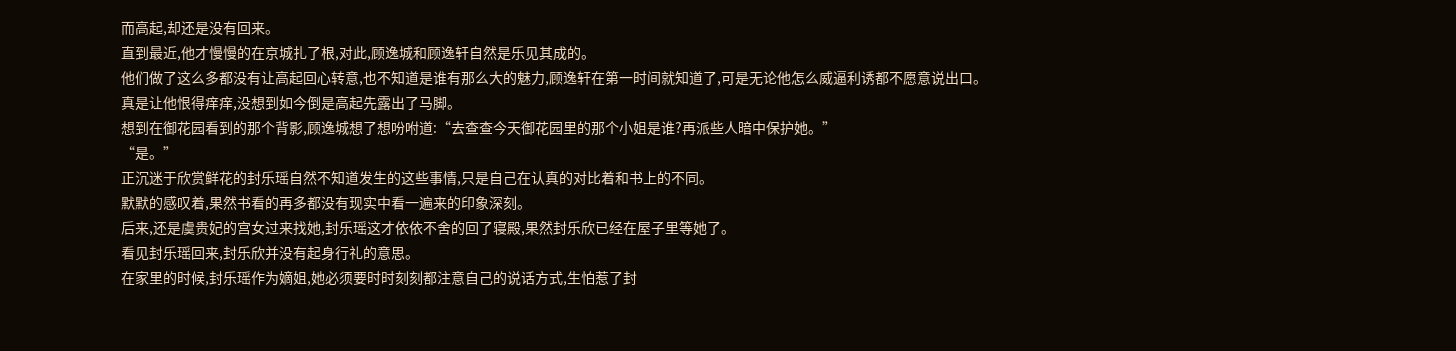而高起,却还是没有回来。
直到最近,他才慢慢的在京城扎了根,对此,顾逸城和顾逸轩自然是乐见其成的。
他们做了这么多都没有让高起回心转意,也不知道是谁有那么大的魅力,顾逸轩在第一时间就知道了,可是无论他怎么威逼利诱都不愿意说出口。
真是让他恨得痒痒,没想到如今倒是高起先露出了马脚。
想到在御花园看到的那个背影,顾逸城想了想吩咐道:“去查查今天御花园里的那个小姐是谁?再派些人暗中保护她。”
“是。”
正沉迷于欣赏鲜花的封乐瑶自然不知道发生的这些事情,只是自己在认真的对比着和书上的不同。
默默的感叹着,果然书看的再多都没有现实中看一遍来的印象深刻。
后来,还是虞贵妃的宫女过来找她,封乐瑶这才依依不舍的回了寝殿,果然封乐欣已经在屋子里等她了。
看见封乐瑶回来,封乐欣并没有起身行礼的意思。
在家里的时候,封乐瑶作为嫡姐,她必须要时时刻刻都注意自己的说话方式,生怕惹了封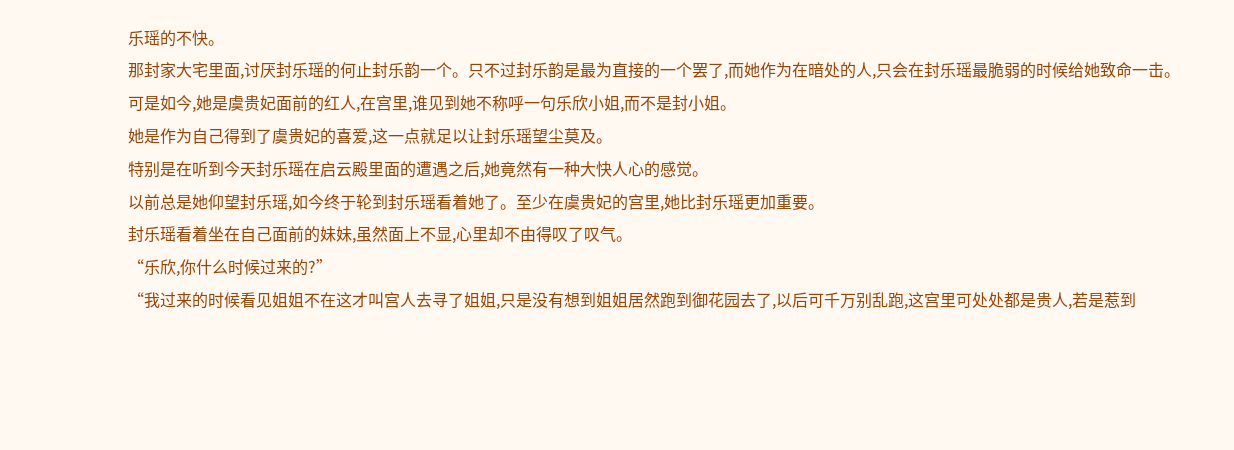乐瑶的不快。
那封家大宅里面,讨厌封乐瑶的何止封乐韵一个。只不过封乐韵是最为直接的一个罢了,而她作为在暗处的人,只会在封乐瑶最脆弱的时候给她致命一击。
可是如今,她是虞贵妃面前的红人,在宫里,谁见到她不称呼一句乐欣小姐,而不是封小姐。
她是作为自己得到了虞贵妃的喜爱,这一点就足以让封乐瑶望尘莫及。
特别是在听到今天封乐瑶在启云殿里面的遭遇之后,她竟然有一种大快人心的感觉。
以前总是她仰望封乐瑶,如今终于轮到封乐瑶看着她了。至少在虞贵妃的宫里,她比封乐瑶更加重要。
封乐瑶看着坐在自己面前的妹妹,虽然面上不显,心里却不由得叹了叹气。
“乐欣,你什么时候过来的?”
“我过来的时候看见姐姐不在这才叫宫人去寻了姐姐,只是没有想到姐姐居然跑到御花园去了,以后可千万别乱跑,这宫里可处处都是贵人,若是惹到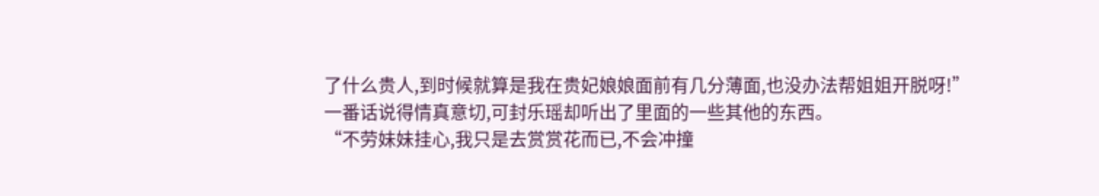了什么贵人,到时候就算是我在贵妃娘娘面前有几分薄面,也没办法帮姐姐开脱呀!”
一番话说得情真意切,可封乐瑶却听出了里面的一些其他的东西。
“不劳妹妹挂心,我只是去赏赏花而已,不会冲撞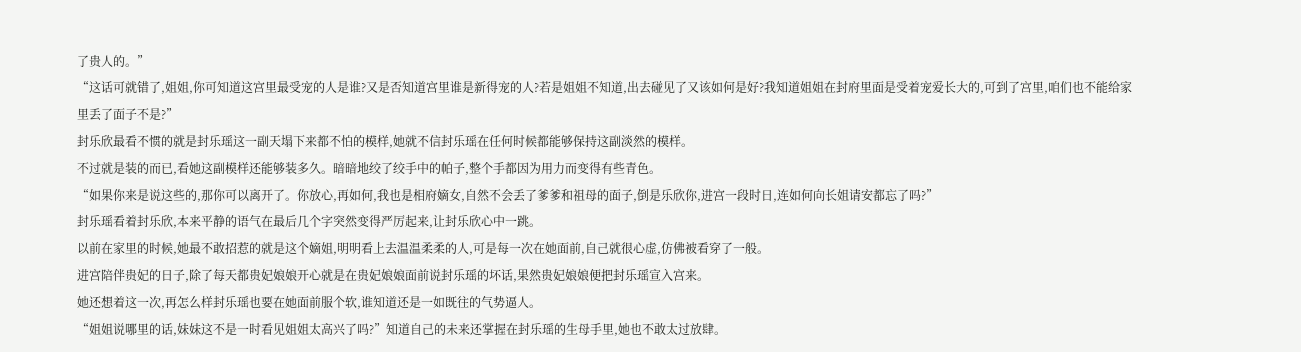了贵人的。”
“这话可就错了,姐姐,你可知道这宫里最受宠的人是谁?又是否知道宫里谁是新得宠的人?若是姐姐不知道,出去碰见了又该如何是好?我知道姐姐在封府里面是受着宠爱长大的,可到了宫里,咱们也不能给家里丢了面子不是?”
封乐欣最看不惯的就是封乐瑶这一副天塌下来都不怕的模样,她就不信封乐瑶在任何时候都能够保持这副淡然的模样。
不过就是装的而已,看她这副模样还能够装多久。暗暗地绞了绞手中的帕子,整个手都因为用力而变得有些青色。
“如果你来是说这些的,那你可以离开了。你放心,再如何,我也是相府嫡女,自然不会丢了爹爹和祖母的面子,倒是乐欣你,进宫一段时日,连如何向长姐请安都忘了吗?”
封乐瑶看着封乐欣,本来平静的语气在最后几个字突然变得严厉起来,让封乐欣心中一跳。
以前在家里的时候,她最不敢招惹的就是这个嫡姐,明明看上去温温柔柔的人,可是每一次在她面前,自己就很心虚,仿佛被看穿了一般。
进宫陪伴贵妃的日子,除了每天都贵妃娘娘开心就是在贵妃娘娘面前说封乐瑶的坏话,果然贵妃娘娘便把封乐瑶宣入宫来。
她还想着这一次,再怎么样封乐瑶也要在她面前服个软,谁知道还是一如既往的气势逼人。
“姐姐说哪里的话,妹妹这不是一时看见姐姐太高兴了吗?”知道自己的未来还掌握在封乐瑶的生母手里,她也不敢太过放肆。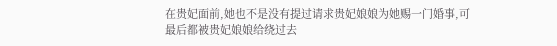在贵妃面前,她也不是没有提过请求贵妃娘娘为她赐一门婚事,可最后都被贵妃娘娘给绕过去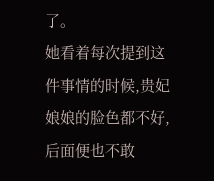了。
她看着每次提到这件事情的时候,贵妃娘娘的脸色都不好,后面便也不敢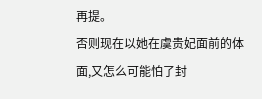再提。
否则现在以她在虞贵妃面前的体面,又怎么可能怕了封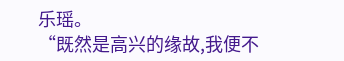乐瑶。
“既然是高兴的缘故,我便不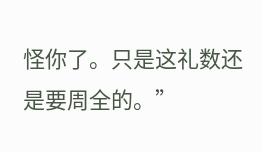怪你了。只是这礼数还是要周全的。”